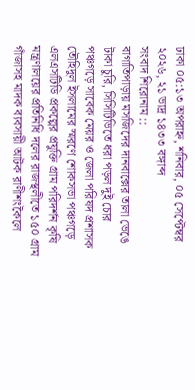ঢাকা ০৫:১৩ অপরাহ্ন, শনিবার, ০৫ সেপ্টেম্বর ২০২৬, ২১ ভাদ্র ১৪৩৩ বঙ্গাব্দ
সংবাদ শিরোনাম ::
বাগাতিপাড়ায় মসজিদের দানবাক্সের তালা ভেঙে টাকা চুরি, সিসিটিভিতে ধরা পড়ল দুই চোর পঞ্চগড়ে সাবেক মেয়র ও জেলা পরিষদ প্রশাসক তৌহিদুল ইসলামের স্মরণে শোকসভা পঞ্চগড়ে এলএসটিডি প্রকল্পের প্রযুক্তি গ্রাম পরিদর্শন কৃষি মন্ত্রণালয়ের প্রতিনিধি দলের রাজস্থলীতে ১৫০ গ্রাম গাঁজাসহ মাদক ব্যবসায়ী আটক রাণীশংকৈলে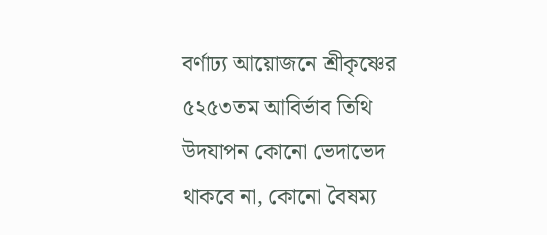বর্ণাঢ্য আয়োজনে শ্রীকৃষ্ণের ৫২৫৩তম আবির্ভাব তিথি উদযাপন কোনো ভেদাভেদ থাকবে না, কোনো বৈষম্য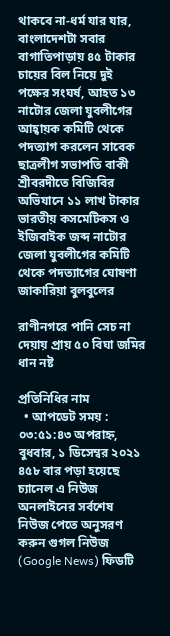থাকবে না-ধর্ম যার যার, বাংলাদেশটা সবার বাগাতিপাড়ায় ৪৫ টাকার চায়ের বিল নিয়ে দুই পক্ষের সংঘর্ষ, আহত ১৩ নাটোর জেলা যুবলীগের আহ্বায়ক কমিটি থেকে পদত্যাগ করলেন সাবেক ছাত্রলীগ সভাপতি বাকী শ্রীবরদীতে বিজিবির অভিযানে ১১ লাখ টাকার ভারতীয় কসমেটিকস ও ইজিবাইক জব্দ নাটোর জেলা যুবলীগের কমিটি থেকে পদত্যাগের ঘোষণা জাকারিয়া বুলবুলের

রাণীনগরে পানি সেচ না দেয়ায় প্রায় ৫০ বিঘা জমির ধান নষ্ট

প্রতিনিধির নাম
  • আপডেট সময় : ০৩:৫১:৪৩ অপরাহ্ন, বুধবার, ১ ডিসেম্বর ২০২১ ৪৫৮ বার পড়া হয়েছে
চ্যানেল এ নিউজ অনলাইনের সর্বশেষ নিউজ পেতে অনুসরণ করুন গুগল নিউজ (Google News) ফিডটি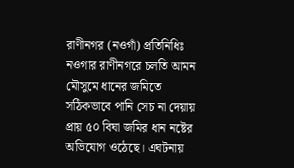রাণীনগর (নওগাঁ) প্রতিনিধিঃ
নওগার রাণীনগরে চলতি আমন মৌসুমে ধানের জমিতে সঠিকভাবে পানি সেচ না দেয়ায় প্রায় ৫০ বিঘা জমির ধান নষ্টের অভিযোগ ওঠেছে। এঘটনায়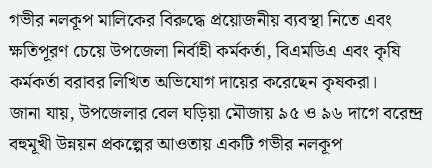গভীর নলকূপ মালিকের বিরুদ্ধে প্রয়োজনীয় ব্যবস্থা নিতে এবং ক্ষতিপূরণ চেয়ে উপজেলা নির্বাহী কর্মকর্তা, বিএমডিএ এবং কৃষি কর্মকর্তা বরাবর লিখিত অভিযোগ দায়ের করেছেন কৃষকরা।
জানা যায়, উপজেলার বেল ঘড়িয়া মৌজায় ৯৫ ও ৯৬ দাগে বরেন্দ্র বহুমূখী উন্নয়ন প্রকল্পের আওতায় একটি গভীর নলকূপ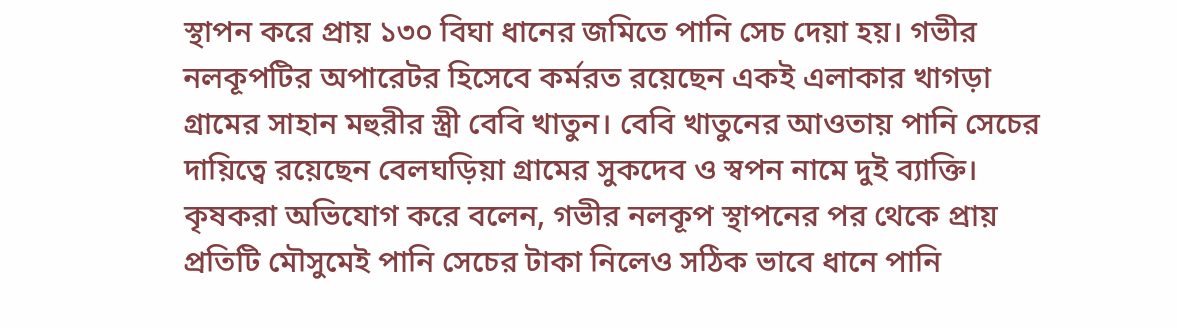স্থাপন করে প্রায় ১৩০ বিঘা ধানের জমিতে পানি সেচ দেয়া হয়। গভীর নলকূপটির অপারেটর হিসেবে কর্মরত রয়েছেন একই এলাকার খাগড়া গ্রামের সাহান মহুরীর স্ত্রী বেবি খাতুন। বেবি খাতুনের আওতায় পানি সেচের দায়িত্বে রয়েছেন বেলঘড়িয়া গ্রামের সুকদেব ও স্বপন নামে দুই ব্যাক্তি। কৃষকরা অভিযোগ করে বলেন, গভীর নলকূপ স্থাপনের পর থেকে প্রায় প্রতিটি মৌসুমেই পানি সেচের টাকা নিলেও সঠিক ভাবে ধানে পানি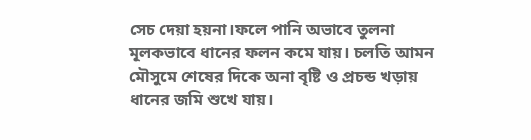সেচ দেয়া হয়না।ফলে পানি অভাবে তুলনা মূলকভাবে ধানের ফলন কমে যায়। চলতি আমন মৌসুমে শেষের দিকে অনা বৃষ্টি ও প্রচন্ড খড়ায় ধানের জমি শুখে যায়।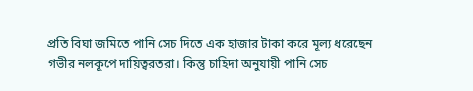প্রতি বিঘা জমিতে পানি সেচ দিতে এক হাজার টাকা করে মূল্য ধরেছেন গভীর নলকূপে দায়িত্বরতরা। কিন্তু চাহিদা অনুযায়ী পানি সেচ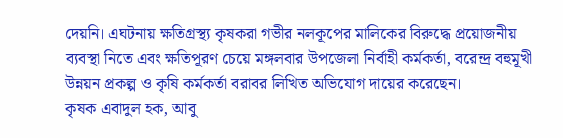দেয়নি। এঘটনায় ক্ষতিগ্রস্থ্য কৃষকরা গভীর নলকূপের মালিকের বিরুদ্ধে প্রয়োজনীয় ব্যবস্থা নিতে এবং ক্ষতিপূরণ চেয়ে মঙ্গলবার উপজেলা নির্বাহী কর্মকর্তা, বরেন্দ্র বহুমূখী উন্নয়ন প্রকল্প ও কৃষি কর্মকর্তা বরাবর লিখিত অভিযোগ দায়ের করেছেন।
কৃষক এবাদুল হক, আবু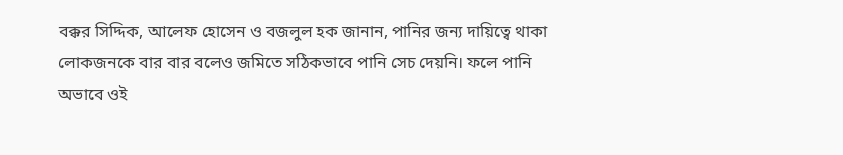বক্কর সিদ্দিক, আলেফ হোসেন ও বজলুল হক জানান, পানির জন্য দায়িত্বে থাকা লোকজনকে বার বার বলেও জমিতে সঠিকভাবে পানি সেচ দেয়নি। ফলে পানি অভাবে ওই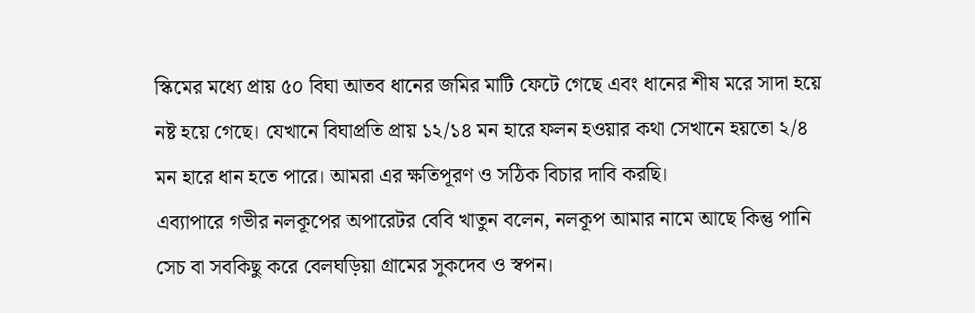স্কিমের মধ্যে প্রায় ৫০ বিঘা আতব ধানের জমির মাটি ফেটে গেছে এবং ধানের শীষ মরে সাদা হয়ে নষ্ট হয়ে গেছে। যেখানে বিঘাপ্রতি প্রায় ১২/১৪ মন হারে ফলন হওয়ার কথা সেখানে হয়তো ২/৪ মন হারে ধান হতে পারে। আমরা এর ক্ষতিপূরণ ও সঠিক বিচার দাবি করছি।
এব্যাপারে গভীর নলকূপের অপারেটর বেবি খাতুন বলেন, নলকূপ আমার নামে আছে কিন্তু পানি সেচ বা সবকিছু করে বেলঘড়িয়া গ্রামের সুকদেব ও স্বপন।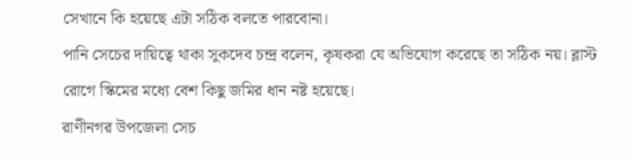সেখানে কি হয়েছে এটা সঠিক বলতে পারবোনা।
পানি সেচের দায়িত্বে থাকা সুকদেব চন্দ্র বলেন, কৃষকরা যে অভিযোগ করেছে তা সঠিক নয়। ব্লাস্ট রোগে স্কিমের মধ্যে বেশ কিছু জমির ধান নষ্ট হয়েছে।
রাণীনগর উপজেলা সেচ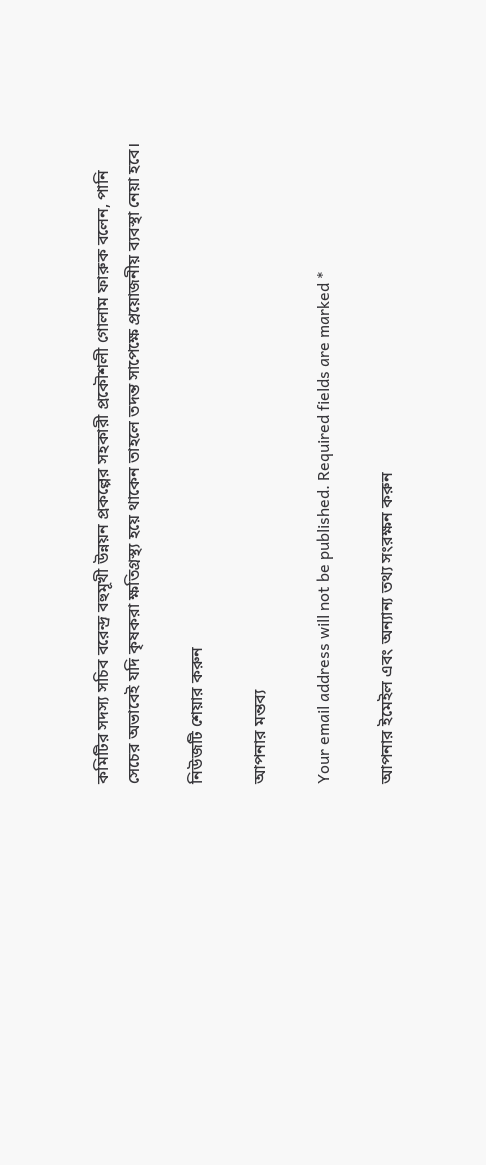কমিটির সদস্য সচিব বরেন্দ্র বহুমূখী উন্নয়ন প্রকল্পের সহকারী প্রকৌশলী গোলাম ফারুক বলেন, পানি সেচের অভাবেই যদি কৃষকরা ক্ষতিগ্রস্থ্য হয়ে থাকেন তাহলে তদন্ত সাপেক্ষে প্রয়োজনীয় ব্যবস্থা নেয়া হবে।

নিউজটি শেয়ার করুন

আপনার মন্তব্য

Your email address will not be published. Required fields are marked *

আপনার ইমেইল এবং অন্যান্য তথ্য সংরক্ষন করুন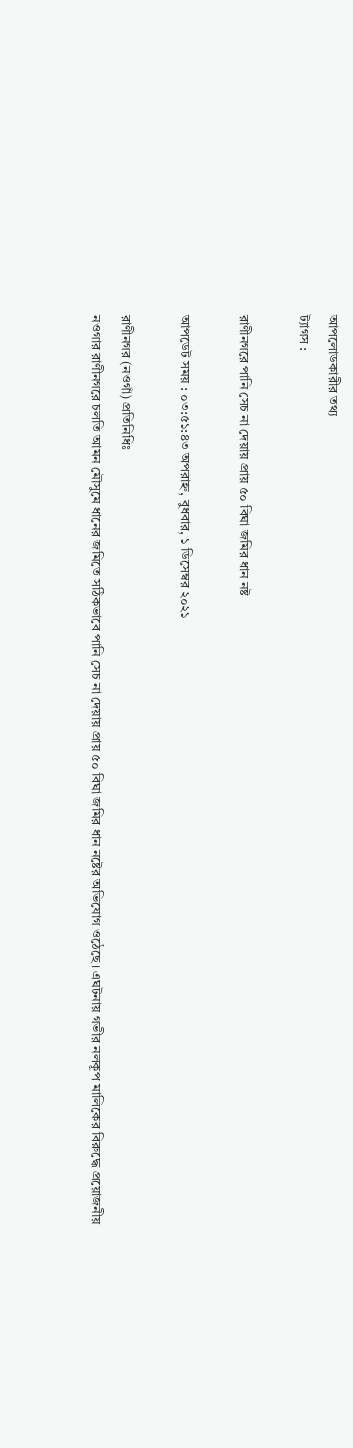আপলোডকারীর তথ্য
ট্যাগস :

রাণীনগরে পানি সেচ না দেয়ায় প্রায় ৫০ বিঘা জমির ধান নষ্ট

আপডেট সময় : ০৩:৫১:৪৩ অপরাহ্ন, বুধবার, ১ ডিসেম্বর ২০২১

রাণীনগর (নওগাঁ) প্রতিনিধিঃ
নওগার রাণীনগরে চলতি আমন মৌসুমে ধানের জমিতে সঠিকভাবে পানি সেচ না দেয়ায় প্রায় ৫০ বিঘা জমির ধান নষ্টের অভিযোগ ওঠেছে। এঘটনায় গভীর নলকূপ মালিকের বিরুদ্ধে প্রয়োজনীয়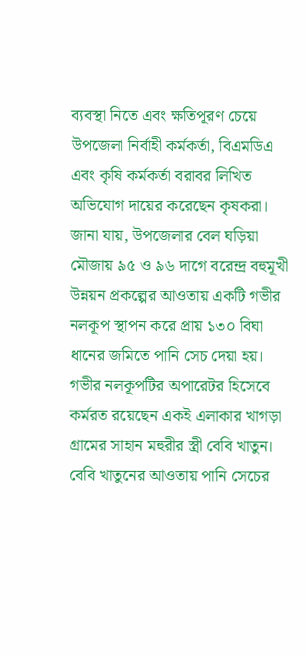ব্যবস্থা নিতে এবং ক্ষতিপূরণ চেয়ে উপজেলা নির্বাহী কর্মকর্তা, বিএমডিএ এবং কৃষি কর্মকর্তা বরাবর লিখিত অভিযোগ দায়ের করেছেন কৃষকরা।
জানা যায়, উপজেলার বেল ঘড়িয়া মৌজায় ৯৫ ও ৯৬ দাগে বরেন্দ্র বহুমূখী উন্নয়ন প্রকল্পের আওতায় একটি গভীর নলকূপ স্থাপন করে প্রায় ১৩০ বিঘা ধানের জমিতে পানি সেচ দেয়া হয়। গভীর নলকূপটির অপারেটর হিসেবে কর্মরত রয়েছেন একই এলাকার খাগড়া গ্রামের সাহান মহুরীর স্ত্রী বেবি খাতুন। বেবি খাতুনের আওতায় পানি সেচের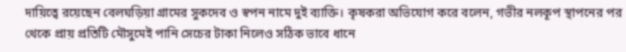দায়িত্বে রয়েছেন বেলঘড়িয়া গ্রামের সুকদেব ও স্বপন নামে দুই ব্যাক্তি। কৃষকরা অভিযোগ করে বলেন, গভীর নলকূপ স্থাপনের পর থেকে প্রায় প্রতিটি মৌসুমেই পানি সেচের টাকা নিলেও সঠিক ভাবে ধানে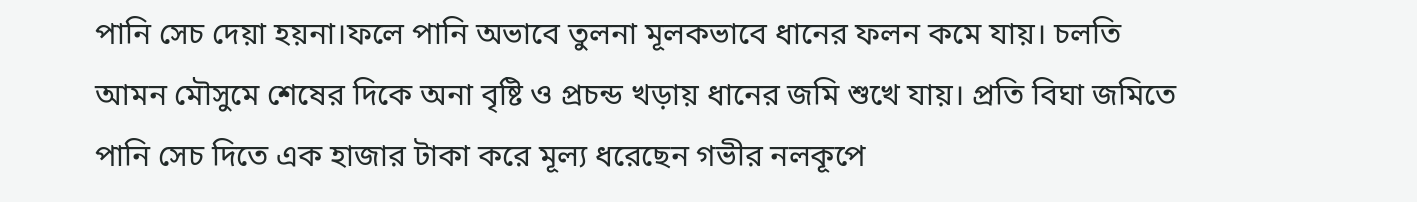পানি সেচ দেয়া হয়না।ফলে পানি অভাবে তুলনা মূলকভাবে ধানের ফলন কমে যায়। চলতি আমন মৌসুমে শেষের দিকে অনা বৃষ্টি ও প্রচন্ড খড়ায় ধানের জমি শুখে যায়। প্রতি বিঘা জমিতে পানি সেচ দিতে এক হাজার টাকা করে মূল্য ধরেছেন গভীর নলকূপে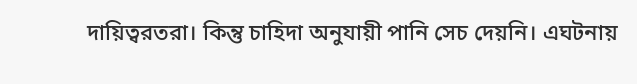দায়িত্বরতরা। কিন্তু চাহিদা অনুযায়ী পানি সেচ দেয়নি। এঘটনায়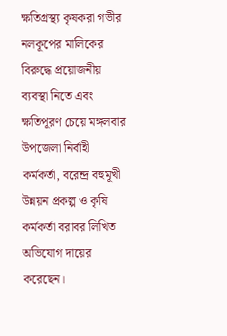ক্ষতিগ্রস্থ্য কৃষকরা গভীর নলকূপের মালিকের বিরুদ্ধে প্রয়োজনীয় ব্যবস্থা নিতে এবং ক্ষতিপূরণ চেয়ে মঙ্গলবার উপজেলা নির্বাহী কর্মকর্তা, বরেন্দ্র বহুমূখী উন্নয়ন প্রকল্প ও কৃষি কর্মকর্তা বরাবর লিখিত অভিযোগ দায়ের করেছেন।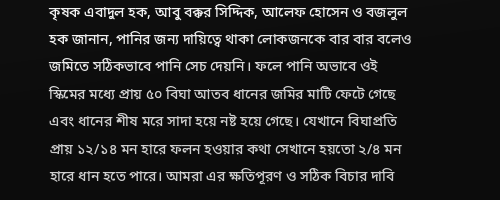কৃষক এবাদুল হক, আবু বক্কর সিদ্দিক, আলেফ হোসেন ও বজলুল হক জানান, পানির জন্য দায়িত্বে থাকা লোকজনকে বার বার বলেও জমিতে সঠিকভাবে পানি সেচ দেয়নি। ফলে পানি অভাবে ওই স্কিমের মধ্যে প্রায় ৫০ বিঘা আতব ধানের জমির মাটি ফেটে গেছে এবং ধানের শীষ মরে সাদা হয়ে নষ্ট হয়ে গেছে। যেখানে বিঘাপ্রতি প্রায় ১২/১৪ মন হারে ফলন হওয়ার কথা সেখানে হয়তো ২/৪ মন হারে ধান হতে পারে। আমরা এর ক্ষতিপূরণ ও সঠিক বিচার দাবি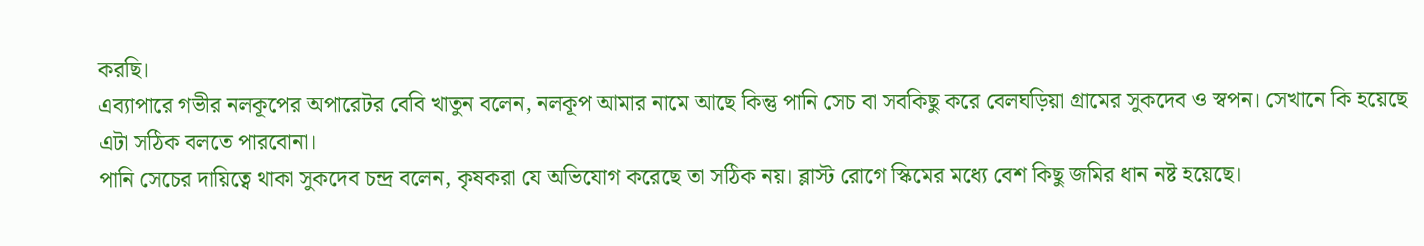করছি।
এব্যাপারে গভীর নলকূপের অপারেটর বেবি খাতুন বলেন, নলকূপ আমার নামে আছে কিন্তু পানি সেচ বা সবকিছু করে বেলঘড়িয়া গ্রামের সুকদেব ও স্বপন। সেখানে কি হয়েছে এটা সঠিক বলতে পারবোনা।
পানি সেচের দায়িত্বে থাকা সুকদেব চন্দ্র বলেন, কৃষকরা যে অভিযোগ করেছে তা সঠিক নয়। ব্লাস্ট রোগে স্কিমের মধ্যে বেশ কিছু জমির ধান নষ্ট হয়েছে।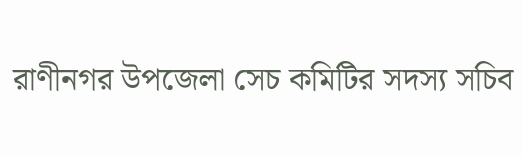রাণীনগর উপজেলা সেচ কমিটির সদস্য সচিব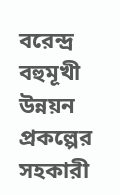বরেন্দ্র বহুমূখী উন্নয়ন প্রকল্পের সহকারী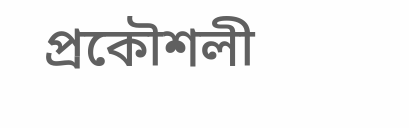প্রকৌশলী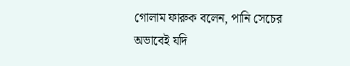গোলাম ফারুক বলেন, পানি সেচের অভাবেই যদি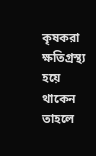কৃষকরা ক্ষতিগ্রস্থ্য হয়ে থাকেন তাহলে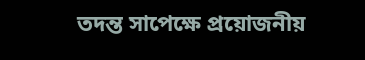তদন্ত সাপেক্ষে প্রয়োজনীয়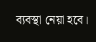ব্যবস্থা নেয়া হবে।